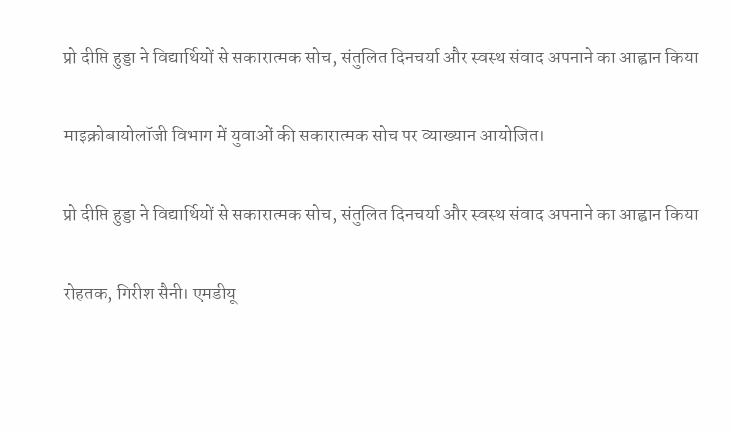प्रो दीप्ति हुड्डा ने विद्यार्थियों से सकारात्मक सोच, संतुलित दिनचर्या और स्वस्थ संवाद अपनाने का आह्वान किया

माइक्रोबायोलॉजी विभाग में युवाओं की सकारात्मक सोच पर व्याख्यान आयोजित।

प्रो दीप्ति हुड्डा ने विद्यार्थियों से सकारात्मक सोच, संतुलित दिनचर्या और स्वस्थ संवाद अपनाने का आह्वान किया

रोहतक, गिरीश सैनी। एमडीयू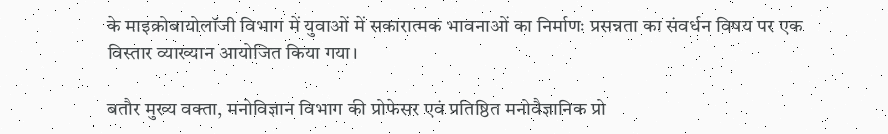के माइक्रोबायोलॉजी विभाग में युवाओं में सकारात्मक भावनाओं का निर्माणः प्रसन्नता का संवर्धन विषय पर एक विस्तार व्याख्यान आयोजित किया गया।

बतौर मुख्य वक्ता, मनोविज्ञान विभाग की प्रोफेसर एवं प्रतिष्ठित मनोवैज्ञानिक प्रो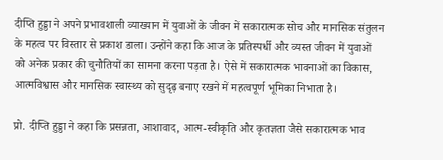दीप्ति हुड्डा ने अपने प्रभावशाली व्याख्यान में युवाओं के जीवन में सकारात्मक सोच और मानसिक संतुलन के महत्व पर विस्तार से प्रकाश डाला। उन्होंने कहा कि आज के प्रतिस्पर्धी और व्यस्त जीवन में युवाओं को अनेक प्रकार की चुनौतियों का सामना करना पड़ता है। ऐसे में सकारात्मक भावनाओं का विकास, आत्मविश्वास और मानसिक स्वास्थ्य को सुदृढ़ बनाए रखने में महत्वपूर्ण भूमिका निभाता है।

प्रो. दीप्ति हुड्डा ने कहा कि प्रसन्नता, आशावाद, आत्म-स्वीकृति और कृतज्ञता जैसे सकारात्मक भाव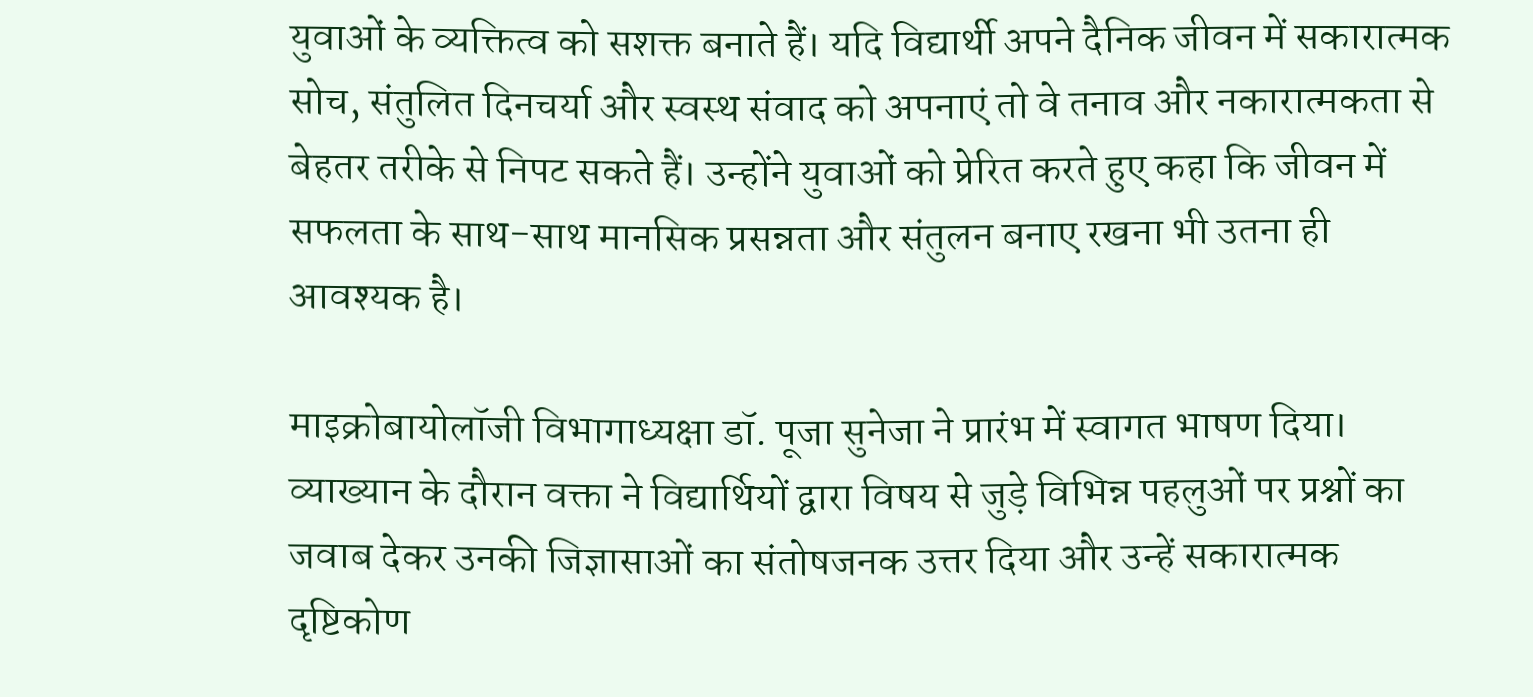युवाओं के व्यक्तित्व को सशक्त बनाते हैं। यदि विद्यार्थी अपने दैनिक जीवन में सकारात्मक सोच, संतुलित दिनचर्या और स्वस्थ संवाद को अपनाएं तो वे तनाव और नकारात्मकता से बेहतर तरीके से निपट सकते हैं। उन्होंने युवाओं को प्रेरित करते हुए कहा कि जीवन में सफलता के साथ-साथ मानसिक प्रसन्नता और संतुलन बनाए रखना भी उतना ही आवश्यक है।

माइक्रोबायोलॉजी विभागाध्यक्षा डॉ. पूजा सुनेजा ने प्रारंभ में स्वागत भाषण दिया। व्याख्यान के दौरान वक्ता ने विद्यार्थियों द्वारा विषय से जुड़े विभिन्न पहलुओं पर प्रश्नों का जवाब देकर उनकी जिज्ञासाओं का संतोषजनक उत्तर दिया और उन्हें सकारात्मक दृष्टिकोण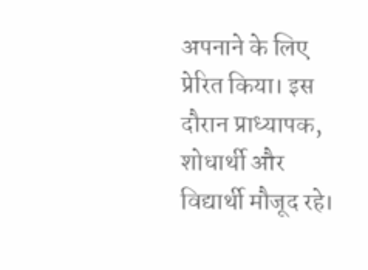अपनाने के लिए प्रेरित किया। इस दौरान प्राध्यापक, शोधार्थी और विद्यार्थी मौजूद रहे।